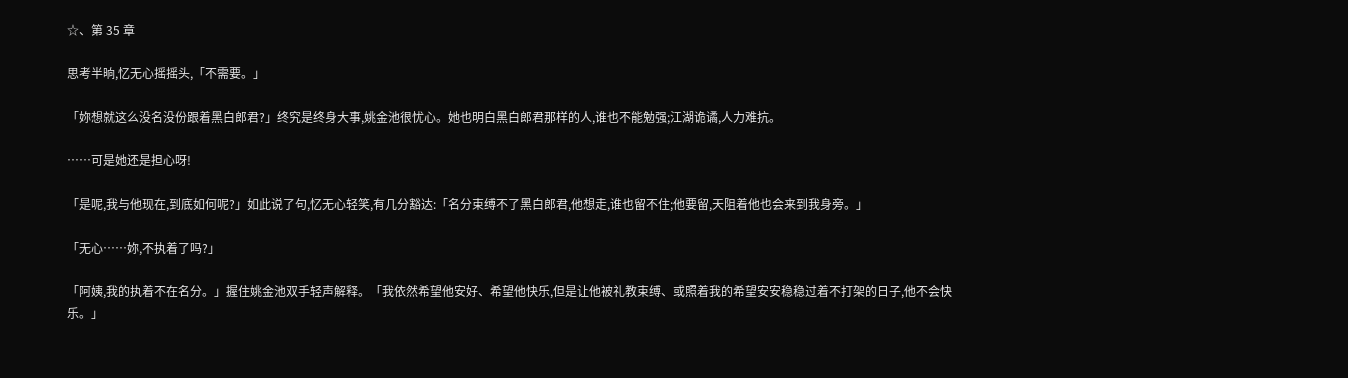☆、第 35 章

思考半晌,忆无心摇摇头,「不需要。」

「妳想就这么没名没份跟着黑白郎君?」终究是终身大事,姚金池很忧心。她也明白黑白郎君那样的人,谁也不能勉强;江湖诡谲,人力难抗。

……可是她还是担心呀!

「是呢,我与他现在,到底如何呢?」如此说了句,忆无心轻笑,有几分豁达:「名分束缚不了黑白郎君,他想走,谁也留不住;他要留,天阻着他也会来到我身旁。」

「无心……妳,不执着了吗?」

「阿姨,我的执着不在名分。」握住姚金池双手轻声解释。「我依然希望他安好、希望他快乐,但是让他被礼教束缚、或照着我的希望安安稳稳过着不打架的日子,他不会快乐。」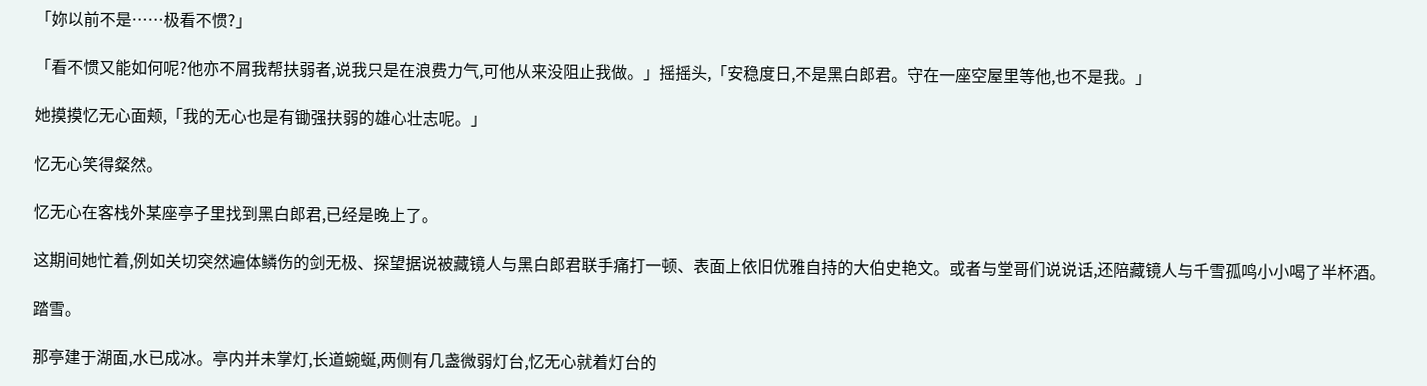「妳以前不是……极看不惯?」

「看不惯又能如何呢?他亦不屑我帮扶弱者,说我只是在浪费力气,可他从来没阻止我做。」摇摇头,「安稳度日,不是黑白郎君。守在一座空屋里等他,也不是我。」

她摸摸忆无心面颊,「我的无心也是有锄强扶弱的雄心壮志呢。」

忆无心笑得粲然。

忆无心在客栈外某座亭子里找到黑白郎君,已经是晚上了。

这期间她忙着,例如关切突然遍体鳞伤的剑无极、探望据说被藏镜人与黑白郎君联手痛打一顿、表面上依旧优雅自持的大伯史艳文。或者与堂哥们说说话,还陪藏镜人与千雪孤鸣小小喝了半杯酒。

踏雪。

那亭建于湖面,水已成冰。亭内并未掌灯,长道蜿蜒,两侧有几盏微弱灯台,忆无心就着灯台的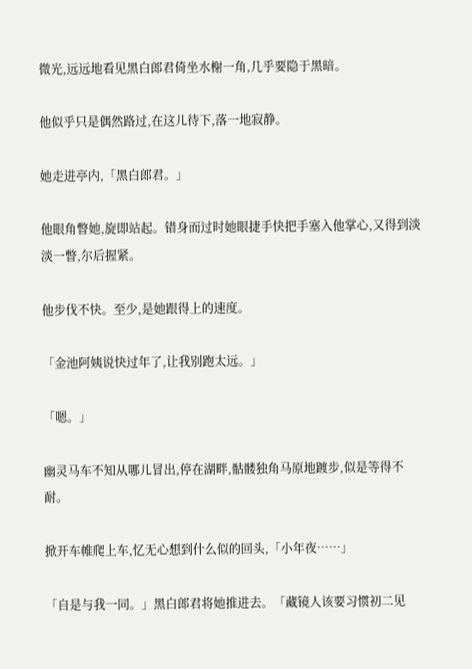微光,远远地看见黑白郎君倚坐水榭一角,几乎要隐于黑暗。

他似乎只是偶然路过,在这儿待下,落一地寂静。

她走进亭内,「黑白郎君。」

他眼角瞥她,旋即站起。错身而过时她眼捷手快把手塞入他掌心,又得到淡淡一瞥,尔后握紧。

他步伐不快。至少,是她跟得上的速度。

「金池阿姨说快过年了,让我别跑太远。」

「嗯。」

幽灵马车不知从哪儿冒出,停在湖畔,骷髅独角马原地踱步,似是等得不耐。

掀开车帷爬上车,忆无心想到什么似的回头,「小年夜……」

「自是与我一同。」黑白郎君将她推进去。「藏镜人该要习惯初二见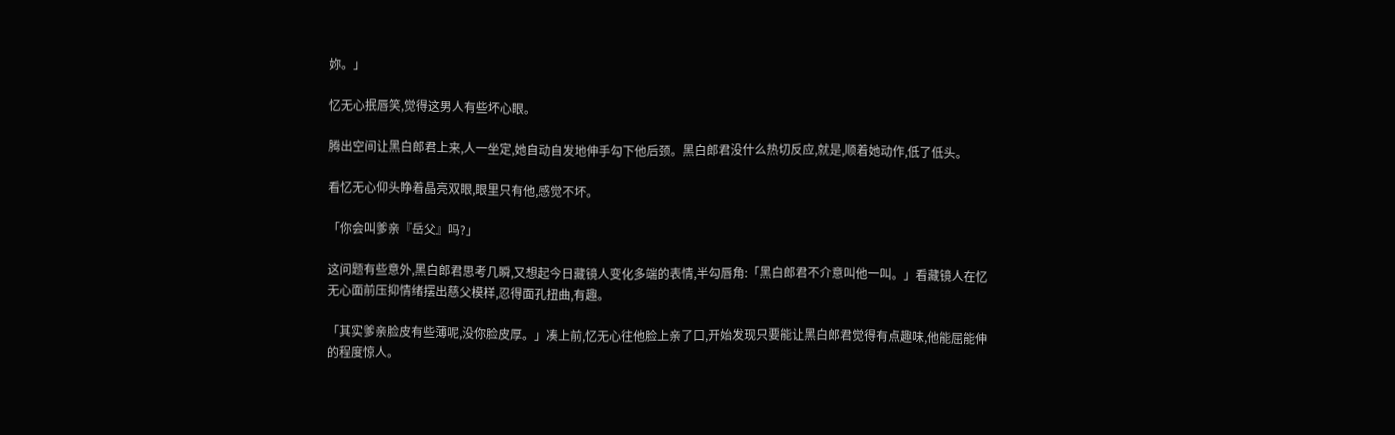妳。」

忆无心抿唇笑,觉得这男人有些坏心眼。

腾出空间让黑白郎君上来,人一坐定,她自动自发地伸手勾下他后颈。黑白郎君没什么热切反应,就是,顺着她动作,低了低头。

看忆无心仰头睁着晶亮双眼,眼里只有他,感觉不坏。

「你会叫爹亲『岳父』吗?」

这问题有些意外,黑白郎君思考几瞬,又想起今日藏镜人变化多端的表情,半勾唇角:「黑白郎君不介意叫他一叫。」看藏镜人在忆无心面前压抑情绪摆出慈父模样,忍得面孔扭曲,有趣。

「其实爹亲脸皮有些薄呢,没你脸皮厚。」凑上前,忆无心往他脸上亲了口,开始发现只要能让黑白郎君觉得有点趣味,他能屈能伸的程度惊人。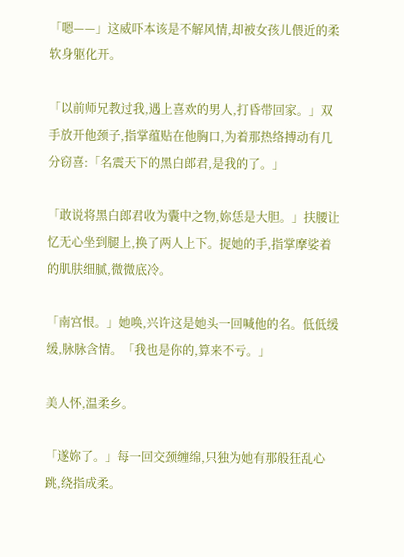「嗯——」这威吓本该是不解风情,却被女孩儿偎近的柔软身躯化开。

「以前师兄教过我,遇上喜欢的男人,打昏带回家。」双手放开他颈子,指掌蕴贴在他胸口,为着那热络搏动有几分窃喜:「名震天下的黑白郎君,是我的了。」

「敢说将黑白郎君收为囊中之物,妳恁是大胆。」扶腰让忆无心坐到腿上,换了两人上下。捉她的手,指掌摩娑着的肌肤细腻,微微底冷。

「南宫恨。」她唤,兴许这是她头一回喊他的名。低低缓缓,脉脉含情。「我也是你的,算来不亏。」

美人怀,温柔乡。

「遂妳了。」每一回交颈缠绵,只独为她有那般狂乱心跳,绕指成柔。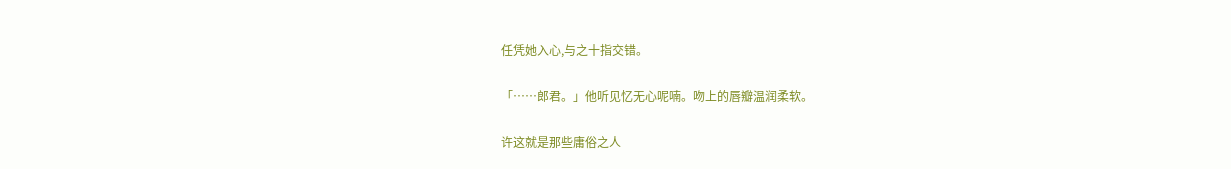任凭她入心,与之十指交错。

「……郎君。」他听见忆无心呢喃。吻上的唇瓣温润柔软。

许这就是那些庸俗之人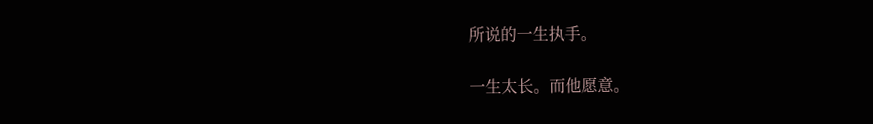所说的一生执手。

一生太长。而他愿意。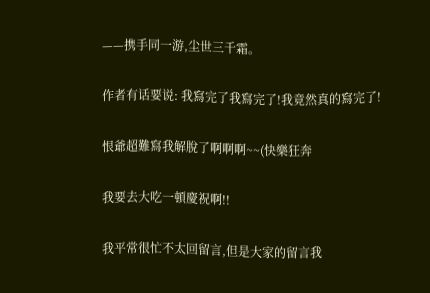——携手同一游,尘世三千霜。

作者有话要说: 我寫完了我寫完了!我竟然真的寫完了!

恨爺超難寫我解脫了啊啊啊~~(快樂狂奔

我要去大吃一頓慶祝啊!!

我平常很忙不太回留言,但是大家的留言我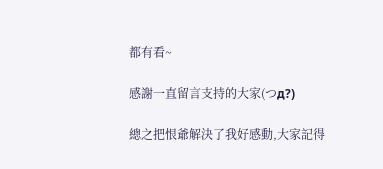都有看~

感謝一直留言支持的大家(つд?)

總之把恨爺解決了我好感動,大家記得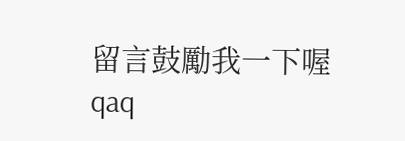留言鼓勵我一下喔qaq